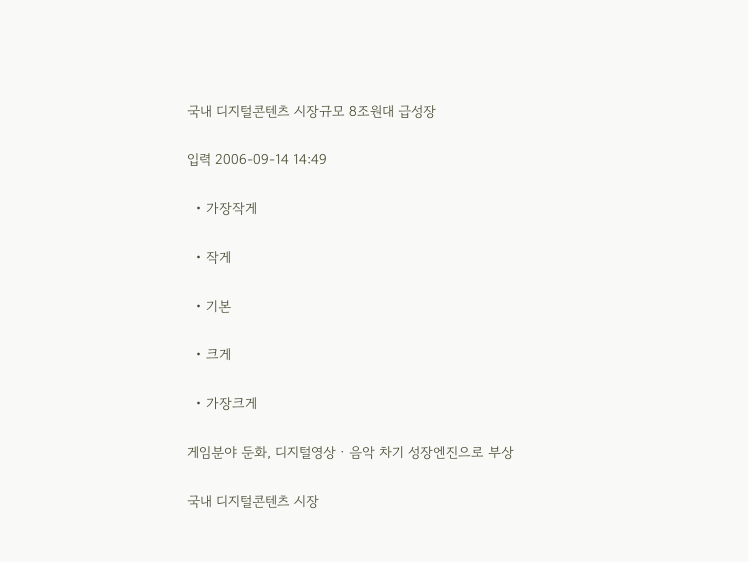국내 디지털콘텐츠 시장규모 8조원대 급성장

입력 2006-09-14 14:49

  • 가장작게

  • 작게

  • 기본

  • 크게

  • 가장크게

게임분야 둔화, 디지털영상ㆍ음악 차기 성장엔진으로 부상

국내 디지털콘텐츠 시장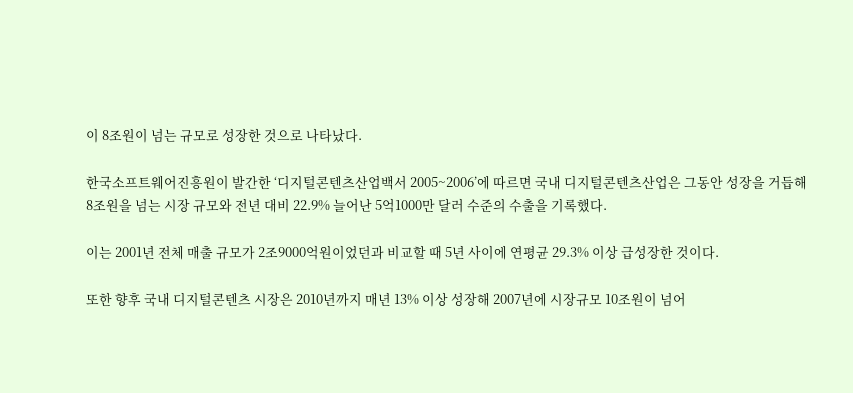이 8조원이 넘는 규모로 성장한 것으로 나타났다.

한국소프트웨어진흥원이 발간한 ‘디지털콘텐츠산업백서 2005~2006’에 따르면 국내 디지털콘텐츠산업은 그동안 성장을 거듭해 8조원을 넘는 시장 규모와 전년 대비 22.9% 늘어난 5억1000만 달러 수준의 수출을 기록했다.

이는 2001년 전체 매출 규모가 2조9000억원이었던과 비교할 때 5년 사이에 연평균 29.3% 이상 급성장한 것이다.

또한 향후 국내 디지털콘텐츠 시장은 2010년까지 매년 13% 이상 성장해 2007년에 시장규모 10조원이 넘어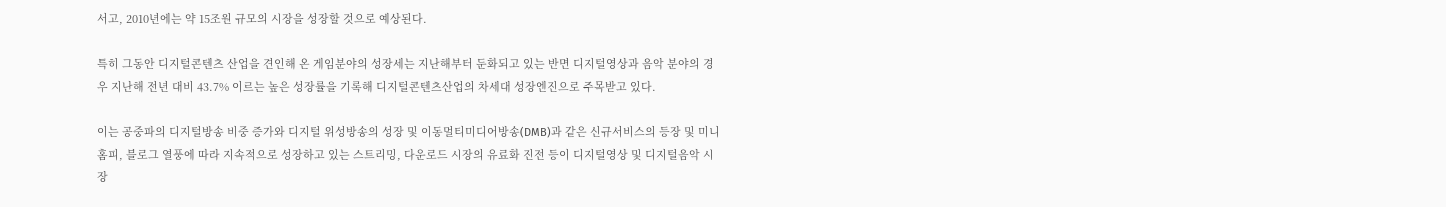서고, 2010년에는 약 15조원 규모의 시장을 성장할 것으로 예상된다.

특히 그동안 디지털콘텐츠 산업을 견인해 온 게임분야의 성장세는 지난해부터 둔화되고 있는 반면 디지털영상과 음악 분야의 경우 지난해 전년 대비 43.7% 이르는 높은 성장률을 기록해 디지털콘텐츠산업의 차세대 성장엔진으로 주목받고 있다.

이는 공중파의 디지털방송 비중 증가와 디지털 위성방송의 성장 및 이동멀티미디어방송(DMB)과 같은 신규서비스의 등장 및 미니홈피, 블로그 열풍에 따라 지속적으로 성장하고 있는 스트리밍, 다운로드 시장의 유료화 진전 등이 디지털영상 및 디지털음악 시장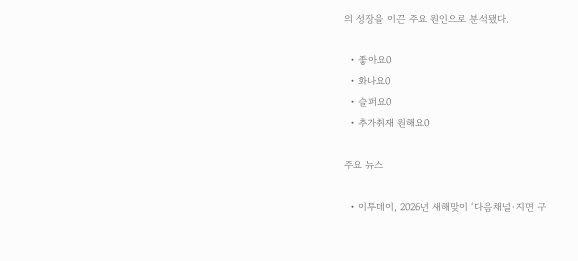의 성장을 이끈 주요 원인으로 분석됐다.

  • 좋아요0
  • 화나요0
  • 슬퍼요0
  • 추가취재 원해요0

주요 뉴스

  • 이투데이, 2026년 새해맞이 ‘다음채널·지면 구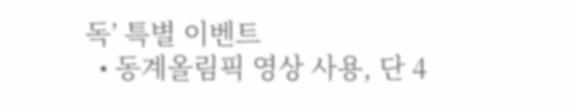독’ 특별 이벤트
  • 동계올림픽 영상 사용, 단 4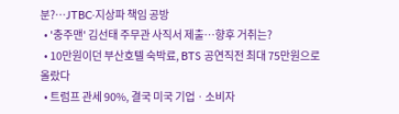분?…JTBC·지상파 책임 공방
  • '충주맨' 김선태 주무관 사직서 제출…향후 거취는?
  • 10만원이던 부산호텔 숙박료, BTS 공연직전 최대 75만원으로 올랐다
  • 트럼프 관세 90%, 결국 미국 기업ㆍ소비자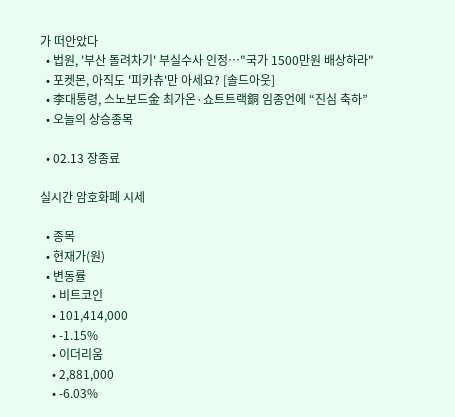가 떠안았다
  • 법원, '부산 돌려차기' 부실수사 인정…"국가 1500만원 배상하라"
  • 포켓몬, 아직도 '피카츄'만 아세요? [솔드아웃]
  • 李대통령, 스노보드金 최가온·쇼트트랙銅 임종언에 “진심 축하”
  • 오늘의 상승종목

  • 02.13 장종료

실시간 암호화폐 시세

  • 종목
  • 현재가(원)
  • 변동률
    • 비트코인
    • 101,414,000
    • -1.15%
    • 이더리움
    • 2,881,000
    • -6.03%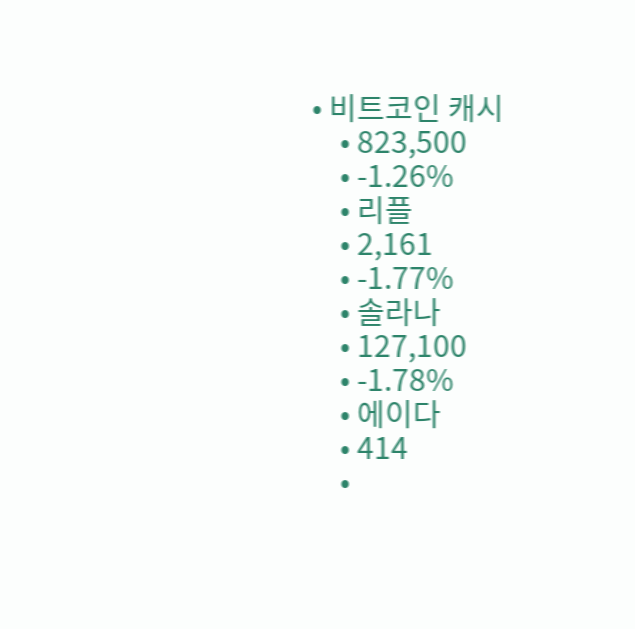• 비트코인 캐시
    • 823,500
    • -1.26%
    • 리플
    • 2,161
    • -1.77%
    • 솔라나
    • 127,100
    • -1.78%
    • 에이다
    • 414
    •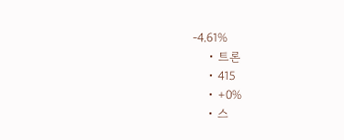-4.61%
    • 트론
    • 415
    • +0%
    • 스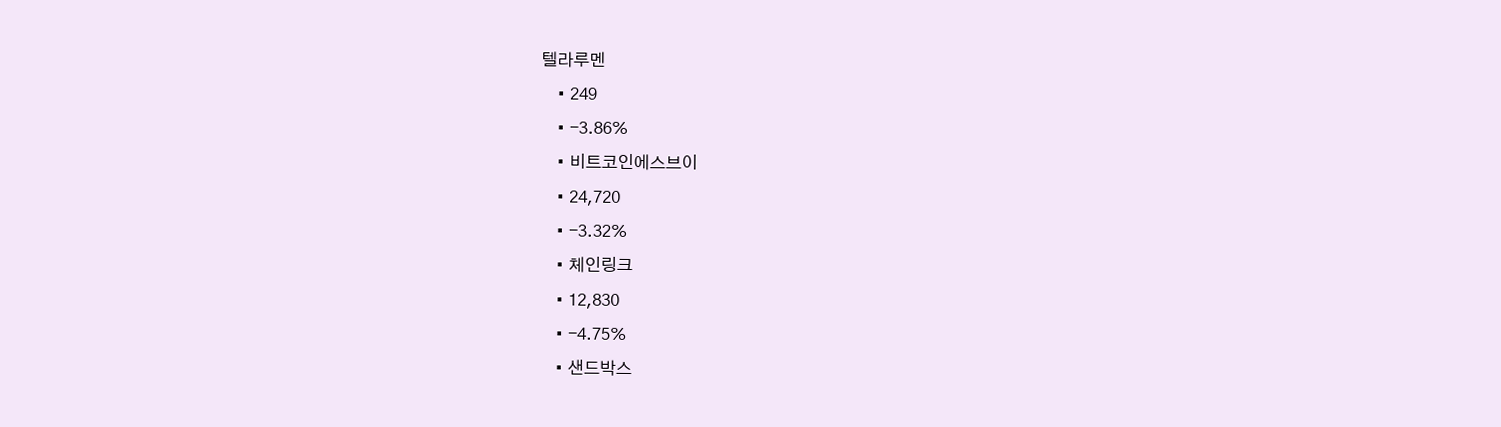텔라루멘
    • 249
    • -3.86%
    • 비트코인에스브이
    • 24,720
    • -3.32%
    • 체인링크
    • 12,830
    • -4.75%
    • 샌드박스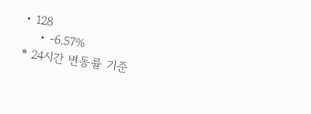• 128
    • -6.57%
* 24시간 변동률 기준